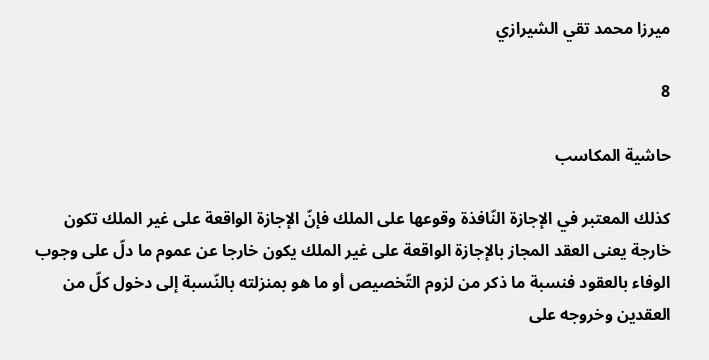ميرزا محمد تقي الشيرازي

8

حاشية المكاسب

كذلك المعتبر في الإجازة النّافذة وقوعها على الملك فإنّ الإجازة الواقعة على غير الملك تكون خارجة يعنى العقد المجاز بالإجازة الواقعة على غير الملك يكون خارجا عن عموم ما دلّ على وجوب الوفاء بالعقود فنسبة ما ذكر من لزوم التّخصيص أو ما هو بمنزلته بالنّسبة إلى دخول كلّ من العقدين وخروجه على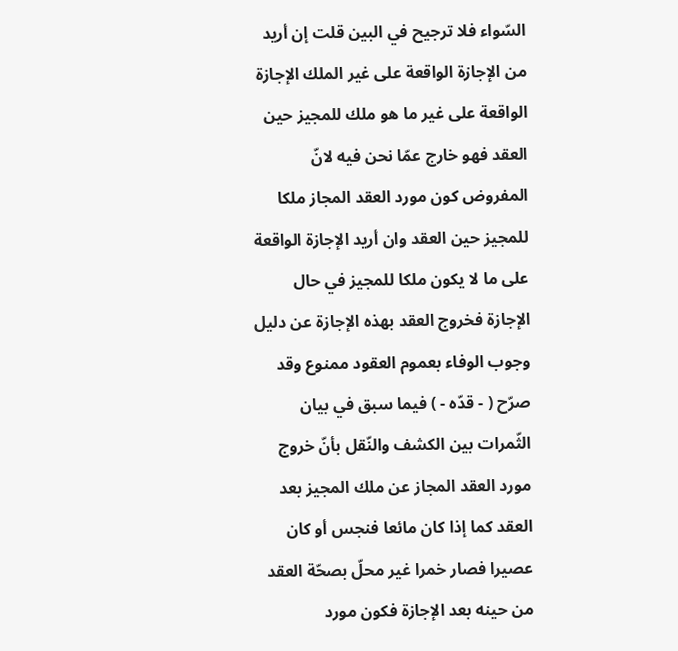السّواء فلا ترجيح في البين قلت إن أريد من الإجازة الواقعة على غير الملك الإجازة الواقعة على غير ما هو ملك للمجيز حين العقد فهو خارج عمّا نحن فيه لانّ المفروض كون مورد العقد المجاز ملكا للمجيز حين العقد وان أريد الإجازة الواقعة على ما لا يكون ملكا للمجيز في حال الإجازة فخروج العقد بهذه الإجازة عن دليل وجوب الوفاء بعموم العقود ممنوع وقد صرّح ( - قدّه - ) فيما سبق في بيان الثّمرات بين الكشف والنّقل بأنّ خروج مورد العقد المجاز عن ملك المجيز بعد العقد كما إذا كان مائعا فنجس أو كان عصيرا فصار خمرا غير محلّ بصحّة العقد من حينه بعد الإجازة فكون مورد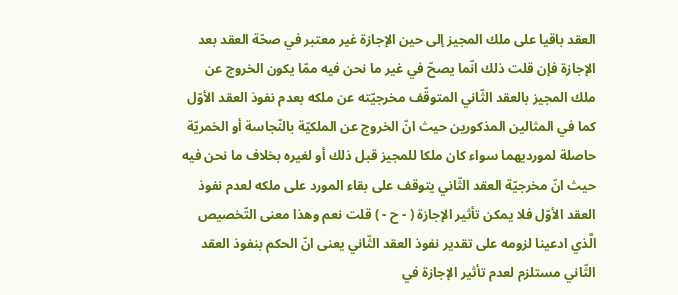العقد باقيا على ملك المجيز إلى حين الإجازة غير معتبر في صحّة العقد بعد الإجازة فإن قلت ذلك انّما يصحّ في غير ما نحن فيه ممّا يكون الخروج عن ملك المجيز بالعقد الثّاني المتوقّف مخرجيّته عن ملكه بعدم نفوذ العقد الأوّل كما في المثالين المذكورين حيث انّ الخروج عن الملكيّة بالنّجاسة أو الخمريّة حاصلة لمورديهما سواء كان ملكا للمجيز قبل ذلك أو لغيره بخلاف ما نحن فيه حيث انّ مخرجيّة العقد الثّاني يتوقف على بقاء المورد على ملكه لعدم نفوذ العقد الأوّل فلا يمكن تأثير الإجازة ( - ح - ) قلت نعم وهذا معنى التّخصيص الَّذي ادعينا لزومه على تقدير نفوذ العقد الثّاني يعنى انّ الحكم بنفوذ العقد الثّاني مستلزم لعدم تأثير الإجازة في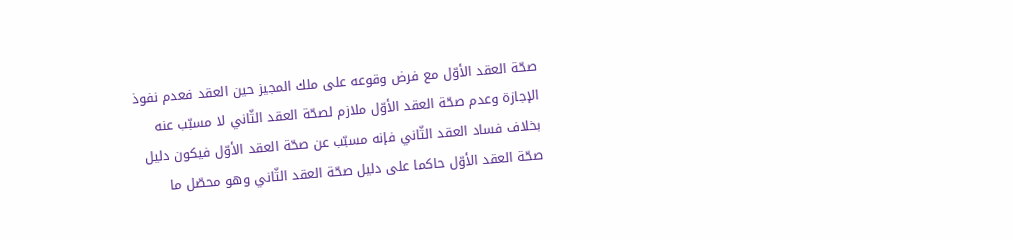صحّة العقد الأوّل مع فرض وقوعه على ملك المجيز حين العقد فعدم نفوذ الإجازة وعدم صحّة العقد الأوّل ملازم لصحّة العقد الثّاني لا مسبّب عنه بخلاف فساد العقد الثّاني فإنه مسبّب عن صحّة العقد الأوّل فيكون دليل صحّة العقد الأوّل حاكما على دليل صحّة العقد الثّاني وهو محصّل ما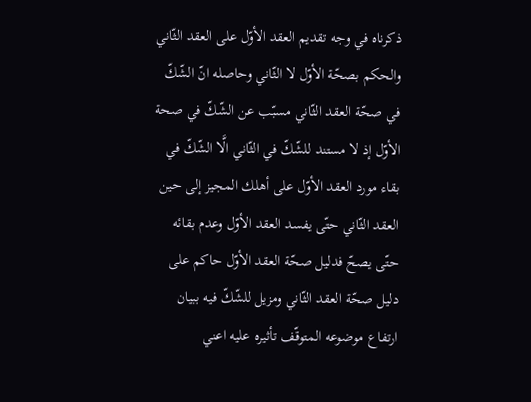ذكرناه في وجه تقديم العقد الأوّل على العقد الثّاني والحكم بصحّة الأوّل لا الثّاني وحاصله انّ الشّكّ في صحّة العقد الثّاني مسبّب عن الشّكّ في صحة الأوّل إذ لا مستند للشّكّ في الثّاني الَّا الشّكّ في بقاء مورد العقد الأوّل على أهلك المجيز إلى حين العقد الثّاني حتّى يفسد العقد الأوّل وعدم بقائه حتّى يصحّ فدليل صحّة العقد الأوّل حاكم على دليل صحّة العقد الثّاني ومزيل للشّكّ فيه ببيان ارتفاع موضوعه المتوقّف تأثيره عليه اعني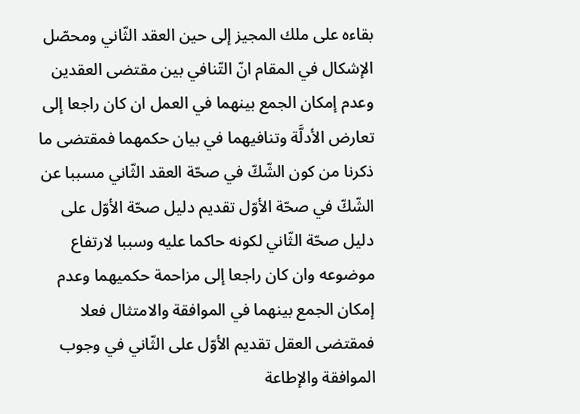بقاءه على ملك المجيز إلى حين العقد الثّاني ومحصّل الإشكال في المقام انّ التّنافي بين مقتضى العقدين وعدم إمكان الجمع بينهما في العمل ان كان راجعا إلى تعارض الأدلَّة وتنافيهما في بيان حكمهما فمقتضى ما ذكرنا من كون الشّكّ في صحّة العقد الثّاني مسببا عن الشّكّ في صحّة الأوّل تقديم دليل صحّة الأوّل على دليل صحّة الثّاني لكونه حاكما عليه وسببا لارتفاع موضوعه وان كان راجعا إلى مزاحمة حكميهما وعدم إمكان الجمع بينهما في الموافقة والامتثال فعلا فمقتضى العقل تقديم الأوّل على الثّاني في وجوب الموافقة والإطاعة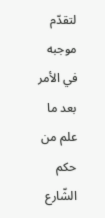لتقدّم موجبه في الأمر بعد ما علم من حكم الشّارع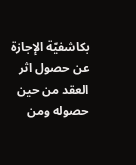بكاشفيّة الإجازة عن حصول اثر العقد من حين حصوله ومن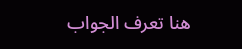هنا تعرف الجواب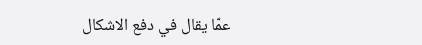عمّا يقال في دفع الاشكال